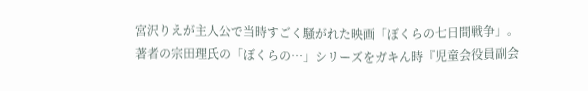宮沢りえが主人公で当時すごく騒がれた映画「ぼくらの七日間戦争」。
著者の宗田理氏の「ぼくらの…」シリーズをガキん時『児童会役員副会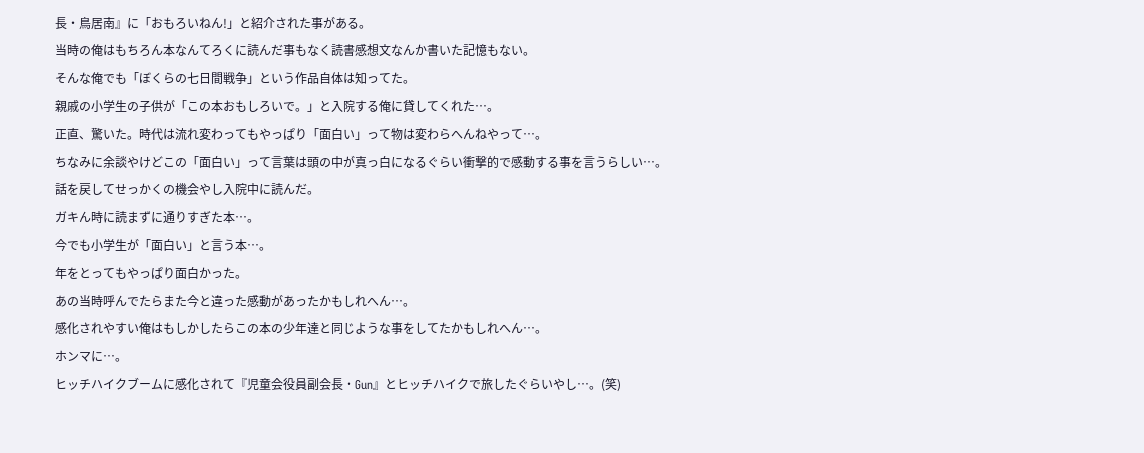長・鳥居南』に「おもろいねん!」と紹介された事がある。
当時の俺はもちろん本なんてろくに読んだ事もなく読書感想文なんか書いた記憶もない。
そんな俺でも「ぼくらの七日間戦争」という作品自体は知ってた。
親戚の小学生の子供が「この本おもしろいで。」と入院する俺に貸してくれた…。
正直、驚いた。時代は流れ変わってもやっぱり「面白い」って物は変わらへんねやって…。
ちなみに余談やけどこの「面白い」って言葉は頭の中が真っ白になるぐらい衝撃的で感動する事を言うらしい…。
話を戻してせっかくの機会やし入院中に読んだ。
ガキん時に読まずに通りすぎた本…。
今でも小学生が「面白い」と言う本…。
年をとってもやっぱり面白かった。
あの当時呼んでたらまた今と違った感動があったかもしれへん…。
感化されやすい俺はもしかしたらこの本の少年達と同じような事をしてたかもしれへん…。
ホンマに…。
ヒッチハイクブームに感化されて『児童会役員副会長・Gun』とヒッチハイクで旅したぐらいやし…。(笑)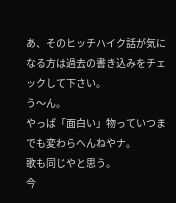あ、そのヒッチハイク話が気になる方は過去の書き込みをチェックして下さい。
う〜ん。
やっぱ「面白い」物っていつまでも変わらへんねやナ。
歌も同じやと思う。
今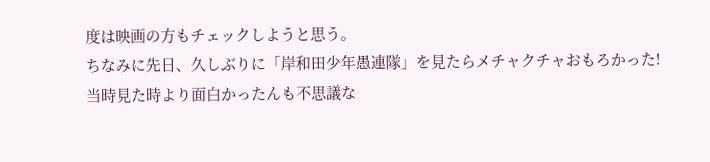度は映画の方もチェックしようと思う。
ちなみに先日、久しぶりに「岸和田少年愚連隊」を見たらメチャクチャおもろかった!
当時見た時より面白かったんも不思議な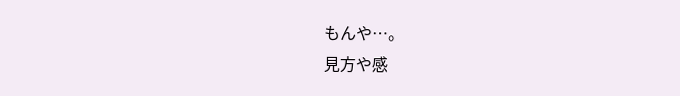もんや…。
見方や感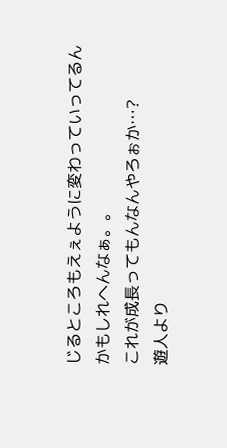じるところもえぇように変わっていってるんかもしれへんなぁ。。
これが成長ってもんなんやろぉか…?
遊人より